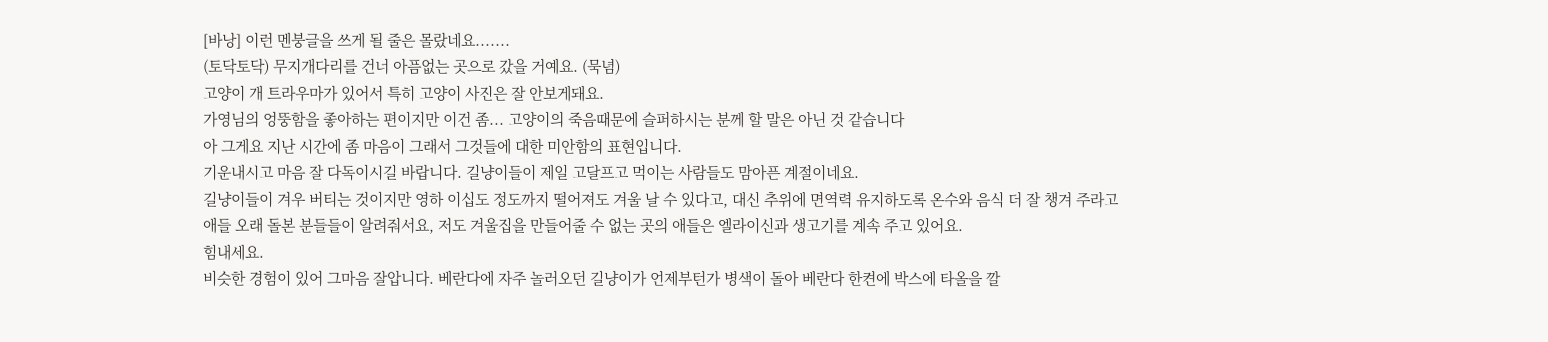[바낭] 이런 멘붕글을 쓰게 될 줄은 몰랐네요.......
(토닥토닥) 무지개다리를 건너 아픔없는 곳으로 갔을 거예요. (묵념)
고양이 개 트라우마가 있어서 특히 고양이 사진은 잘 안보게돼요.
가영님의 엉뚱함을 좋아하는 편이지만 이건 좀... 고양이의 죽음때문에 슬퍼하시는 분께 할 말은 아닌 것 같습니다
아 그게요 지난 시간에 좀 마음이 그래서 그것들에 대한 미안함의 표현입니다.
기운내시고 마음 잘 다독이시길 바랍니다. 길냥이들이 제일 고달프고 먹이는 사람들도 맘아픈 계절이네요.
길냥이들이 겨우 버티는 것이지만 영하 이십도 정도까지 떨어져도 겨울 날 수 있다고, 대신 추위에 면역력 유지하도록 온수와 음식 더 잘 챙겨 주라고
애들 오래 돌본 분들들이 알려줘서요, 저도 겨울집을 만들어줄 수 없는 곳의 애들은 엘라이신과 생고기를 계속 주고 있어요.
힘내세요.
비슷한 경험이 있어 그마음 잘압니다. 베란다에 자주 놀러오던 길냥이가 언제부턴가 병색이 돌아 베란다 한켠에 박스에 타올을 깔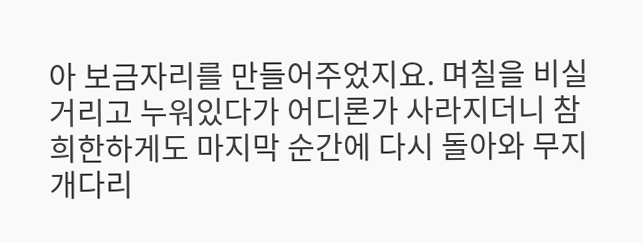아 보금자리를 만들어주었지요. 며칠을 비실거리고 누워있다가 어디론가 사라지더니 참 희한하게도 마지막 순간에 다시 돌아와 무지개다리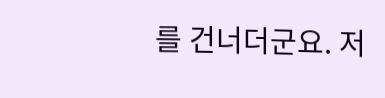를 건너더군요. 저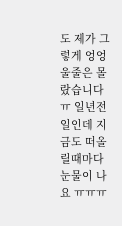도 제가 그렇게 엉엉 울줄은 몰랐습니다 ㅠ 일년전 일인데 지금도 떠올릴때마다 눈물이 나요 ㅠㅠㅠ